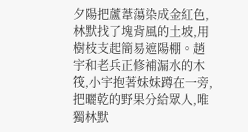夕陽把蘆葦蕩染成金紅色,林默找了塊背風的土坡,用樹枝支起簡易遮陽棚。趙宇和老兵正修補漏水的木筏,小宇抱著妹妹蹲在一旁,把曬乾的野果分給眾人,唯獨林默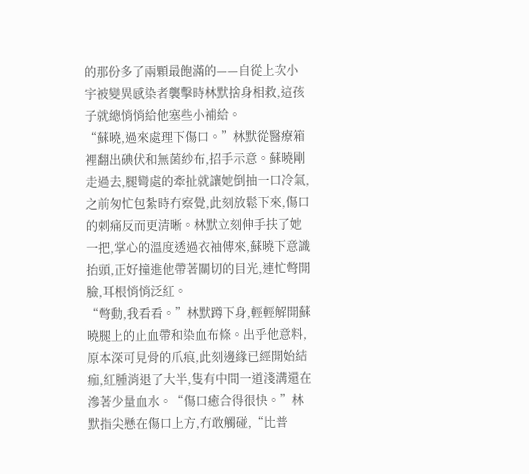的那份多了兩顆最飽滿的——自從上次小宇被變異感染者襲擊時林默捨身相救,這孩子就總悄悄給他塞些小補給。
“蘇曉,過來處理下傷口。”林默從醫療箱裡翻出碘伏和無菌紗布,招手示意。蘇曉剛走過去,腿彎處的牽扯就讓她倒抽一口冷氣,之前匆忙包紮時冇察覺,此刻放鬆下來,傷口的刺痛反而更清晰。林默立刻伸手扶了她一把,掌心的溫度透過衣袖傳來,蘇曉下意識抬頭,正好撞進他帶著關切的目光,連忙彆開臉,耳根悄悄泛紅。
“彆動,我看看。”林默蹲下身,輕輕解開蘇曉腿上的止血帶和染血布條。出乎他意料,原本深可見骨的爪痕,此刻邊緣已經開始結痂,紅腫消退了大半,隻有中間一道淺溝還在滲著少量血水。“傷口癒合得很快。”林默指尖懸在傷口上方,冇敢觸碰,“比普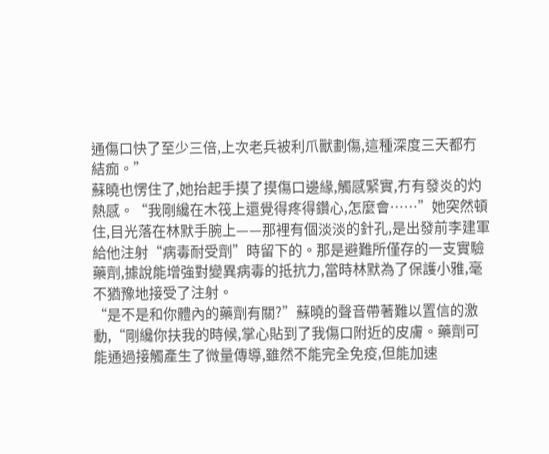通傷口快了至少三倍,上次老兵被利爪獸劃傷,這種深度三天都冇結痂。”
蘇曉也愣住了,她抬起手摸了摸傷口邊緣,觸感緊實,冇有發炎的灼熱感。“我剛纔在木筏上還覺得疼得鑽心,怎麼會……”她突然頓住,目光落在林默手腕上——那裡有個淡淡的針孔,是出發前李建軍給他注射“病毒耐受劑”時留下的。那是避難所僅存的一支實驗藥劑,據說能增強對變異病毒的抵抗力,當時林默為了保護小雅,毫不猶豫地接受了注射。
“是不是和你體內的藥劑有關?”蘇曉的聲音帶著難以置信的激動,“剛纔你扶我的時候,掌心貼到了我傷口附近的皮膚。藥劑可能通過接觸產生了微量傳導,雖然不能完全免疫,但能加速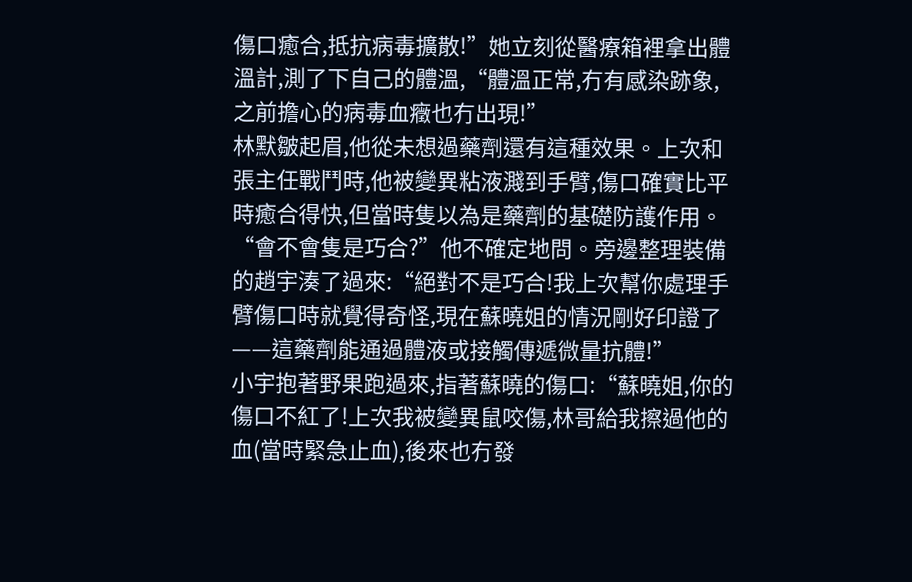傷口癒合,抵抗病毒擴散!”她立刻從醫療箱裡拿出體溫計,測了下自己的體溫,“體溫正常,冇有感染跡象,之前擔心的病毒血癥也冇出現!”
林默皺起眉,他從未想過藥劑還有這種效果。上次和張主任戰鬥時,他被變異粘液濺到手臂,傷口確實比平時癒合得快,但當時隻以為是藥劑的基礎防護作用。“會不會隻是巧合?”他不確定地問。旁邊整理裝備的趙宇湊了過來:“絕對不是巧合!我上次幫你處理手臂傷口時就覺得奇怪,現在蘇曉姐的情況剛好印證了——這藥劑能通過體液或接觸傳遞微量抗體!”
小宇抱著野果跑過來,指著蘇曉的傷口:“蘇曉姐,你的傷口不紅了!上次我被變異鼠咬傷,林哥給我擦過他的血(當時緊急止血),後來也冇發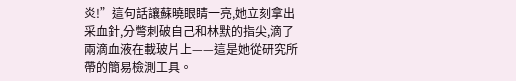炎!”這句話讓蘇曉眼睛一亮,她立刻拿出采血針,分彆刺破自己和林默的指尖,滴了兩滴血液在載玻片上——這是她從研究所帶的簡易檢測工具。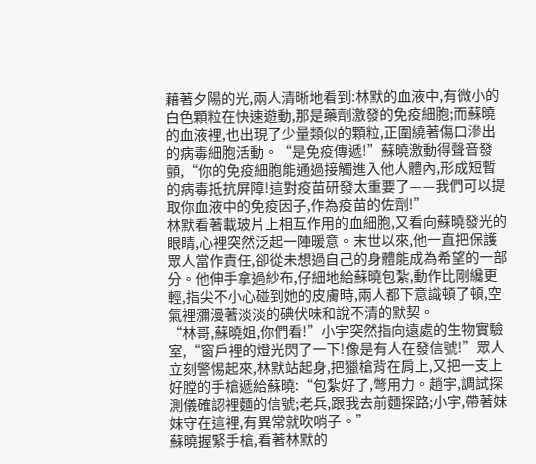藉著夕陽的光,兩人清晰地看到:林默的血液中,有微小的白色顆粒在快速遊動,那是藥劑激發的免疫細胞;而蘇曉的血液裡,也出現了少量類似的顆粒,正圍繞著傷口滲出的病毒細胞活動。“是免疫傳遞!”蘇曉激動得聲音發顫,“你的免疫細胞能通過接觸進入他人體內,形成短暫的病毒抵抗屏障!這對疫苗研發太重要了——我們可以提取你血液中的免疫因子,作為疫苗的佐劑!”
林默看著載玻片上相互作用的血細胞,又看向蘇曉發光的眼睛,心裡突然泛起一陣暖意。末世以來,他一直把保護眾人當作責任,卻從未想過自己的身體能成為希望的一部分。他伸手拿過紗布,仔細地給蘇曉包紮,動作比剛纔更輕,指尖不小心碰到她的皮膚時,兩人都下意識頓了頓,空氣裡瀰漫著淡淡的碘伏味和說不清的默契。
“林哥,蘇曉姐,你們看!”小宇突然指向遠處的生物實驗室,“窗戶裡的燈光閃了一下!像是有人在發信號!”眾人立刻警惕起來,林默站起身,把獵槍背在肩上,又把一支上好膛的手槍遞給蘇曉:“包紮好了,彆用力。趙宇,調試探測儀確認裡麵的信號;老兵,跟我去前麵探路;小宇,帶著妹妹守在這裡,有異常就吹哨子。”
蘇曉握緊手槍,看著林默的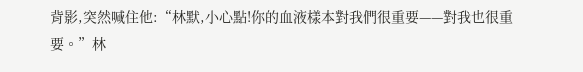背影,突然喊住他:“林默,小心點!你的血液樣本對我們很重要——對我也很重要。”林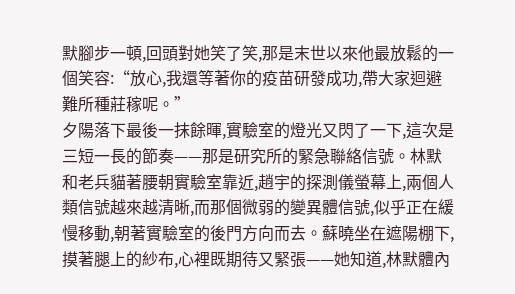默腳步一頓,回頭對她笑了笑,那是末世以來他最放鬆的一個笑容:“放心,我還等著你的疫苗研發成功,帶大家迴避難所種莊稼呢。”
夕陽落下最後一抹餘暉,實驗室的燈光又閃了一下,這次是三短一長的節奏——那是研究所的緊急聯絡信號。林默和老兵貓著腰朝實驗室靠近,趙宇的探測儀螢幕上,兩個人類信號越來越清晰,而那個微弱的變異體信號,似乎正在緩慢移動,朝著實驗室的後門方向而去。蘇曉坐在遮陽棚下,摸著腿上的紗布,心裡既期待又緊張——她知道,林默體內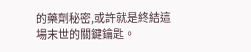的藥劑秘密,或許就是終結這場末世的關鍵鑰匙。